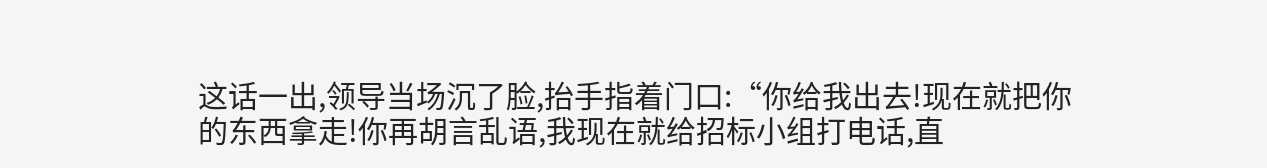这话一出,领导当场沉了脸,抬手指着门口:“你给我出去!现在就把你的东西拿走!你再胡言乱语,我现在就给招标小组打电话,直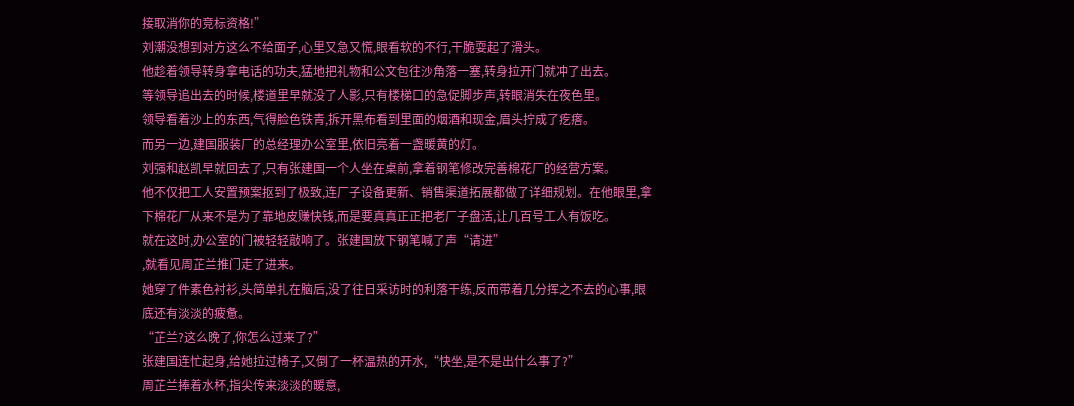接取消你的竞标资格!”
刘潮没想到对方这么不给面子,心里又急又慌,眼看软的不行,干脆耍起了滑头。
他趁着领导转身拿电话的功夫,猛地把礼物和公文包往沙角落一塞,转身拉开门就冲了出去。
等领导追出去的时候,楼道里早就没了人影,只有楼梯口的急促脚步声,转眼消失在夜色里。
领导看着沙上的东西,气得脸色铁青,拆开黑布看到里面的烟酒和现金,眉头拧成了疙瘩。
而另一边,建国服装厂的总经理办公室里,依旧亮着一盏暖黄的灯。
刘强和赵凯早就回去了,只有张建国一个人坐在桌前,拿着钢笔修改完善棉花厂的经营方案。
他不仅把工人安置预案抠到了极致,连厂子设备更新、销售渠道拓展都做了详细规划。在他眼里,拿下棉花厂从来不是为了靠地皮赚快钱,而是要真真正正把老厂子盘活,让几百号工人有饭吃。
就在这时,办公室的门被轻轻敲响了。张建国放下钢笔喊了声“请进”
,就看见周芷兰推门走了进来。
她穿了件素色衬衫,头简单扎在脑后,没了往日采访时的利落干练,反而带着几分挥之不去的心事,眼底还有淡淡的疲惫。
“芷兰?这么晚了,你怎么过来了?”
张建国连忙起身,给她拉过椅子,又倒了一杯温热的开水,“快坐,是不是出什么事了?”
周芷兰捧着水杯,指尖传来淡淡的暖意,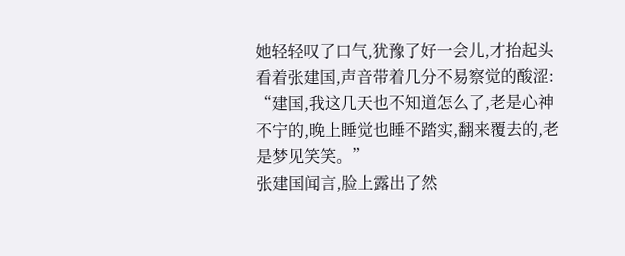她轻轻叹了口气,犹豫了好一会儿,才抬起头看着张建国,声音带着几分不易察觉的酸涩:
“建国,我这几天也不知道怎么了,老是心神不宁的,晚上睡觉也睡不踏实,翻来覆去的,老是梦见笑笑。”
张建国闻言,脸上露出了然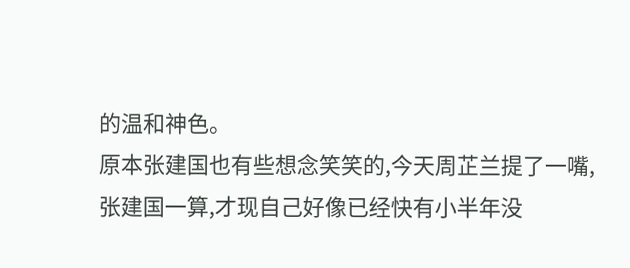的温和神色。
原本张建国也有些想念笑笑的,今天周芷兰提了一嘴,张建国一算,才现自己好像已经快有小半年没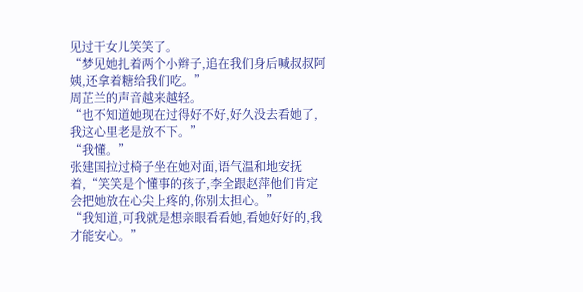见过干女儿笑笑了。
“梦见她扎着两个小辫子,追在我们身后喊叔叔阿姨,还拿着糖给我们吃。”
周芷兰的声音越来越轻。
“也不知道她现在过得好不好,好久没去看她了,我这心里老是放不下。”
“我懂。”
张建国拉过椅子坐在她对面,语气温和地安抚着,“笑笑是个懂事的孩子,李全跟赵萍他们肯定会把她放在心尖上疼的,你别太担心。”
“我知道,可我就是想亲眼看看她,看她好好的,我才能安心。”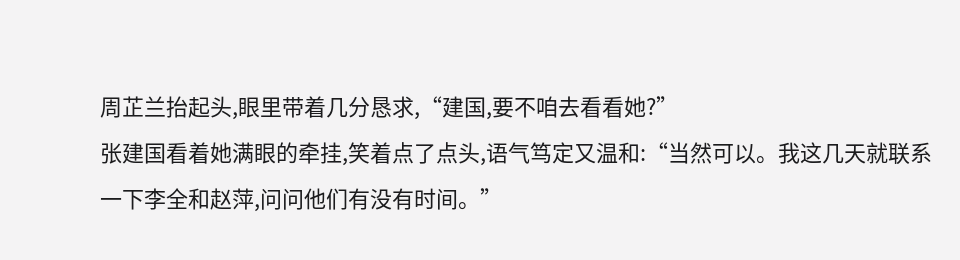周芷兰抬起头,眼里带着几分恳求,“建国,要不咱去看看她?”
张建国看着她满眼的牵挂,笑着点了点头,语气笃定又温和:“当然可以。我这几天就联系一下李全和赵萍,问问他们有没有时间。”